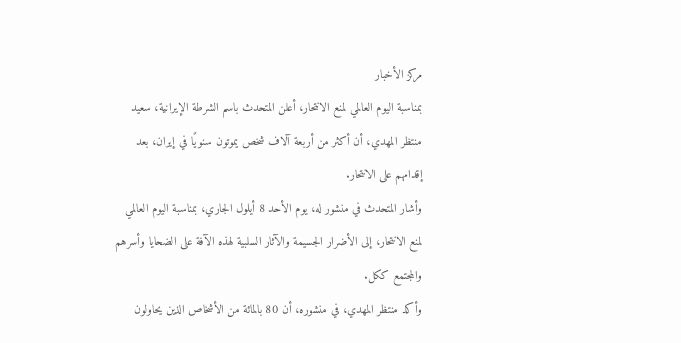مركز الأخبار
بمناسبة اليوم العالمي لمنع الانتحار، أعلن المتحدث باسم الشرطة الإيرانية، سعيد منتظر المهدي، أن أكثر من أربعة آلاف شخص يموتون سنويًا في إيران، بعد إقدامهم على الانتحار.
وأشار المتحدث في منشور له، يوم الأحد 8 أيلول الجاري، بمناسبة اليوم العالمي لمنع الانتحار، إلى الأضرار الجسيمة والآثار السلبية لهذه الآفة على الضحايا وأسرهم والمجتمع ككل.
وأكد منتظر المهدي، في منشوره، أن 80 بالمائة من الأشخاص الذين يحاولون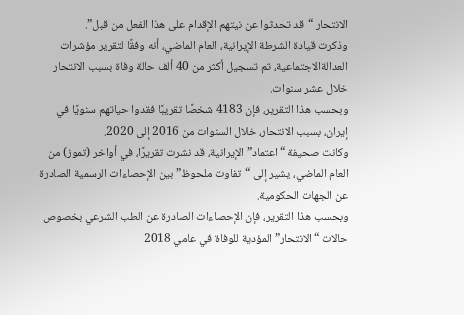الانتحار “قد تحدثوا عن نيتهم الإقدام على هذا الفعل من قبل”.
وذكرت قيادة الشرطة الإيرانية، العام الماضي، أنه وفقًا لتقرير مؤشرات العدالةالاجتماعية، تم تسجيل أكثر من 40 ألف حالة وفاة بسبب الانتحار خلال عشر سنوات.
وبحسب هذا التقرير، فإن 4183 شخصًا تقريبًا فقدوا حياتهم سنويًا في إيران، بسبب الانتحار، خلال السنوات من 2016 إلى 2020.
وكانت صحيفة “اعتماد” الإيرانية، قد نشرت تقريرًا، في أواخر (تموز) من العام الماضي، يشير إلى “تفاوت ملحوظ” بين الإحصاءات الرسمية الصادرة عن الجهات الحكومية.
وبحسب هذا التقرير، فإن الإحصاءات الصادرة عن الطب الشرعي بخصوص حالات “الانتحار” المؤدية للوفاة في عامي 2018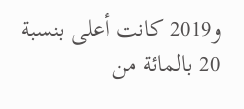و2019 كانت أعلى بنسبة 20 بالمائة من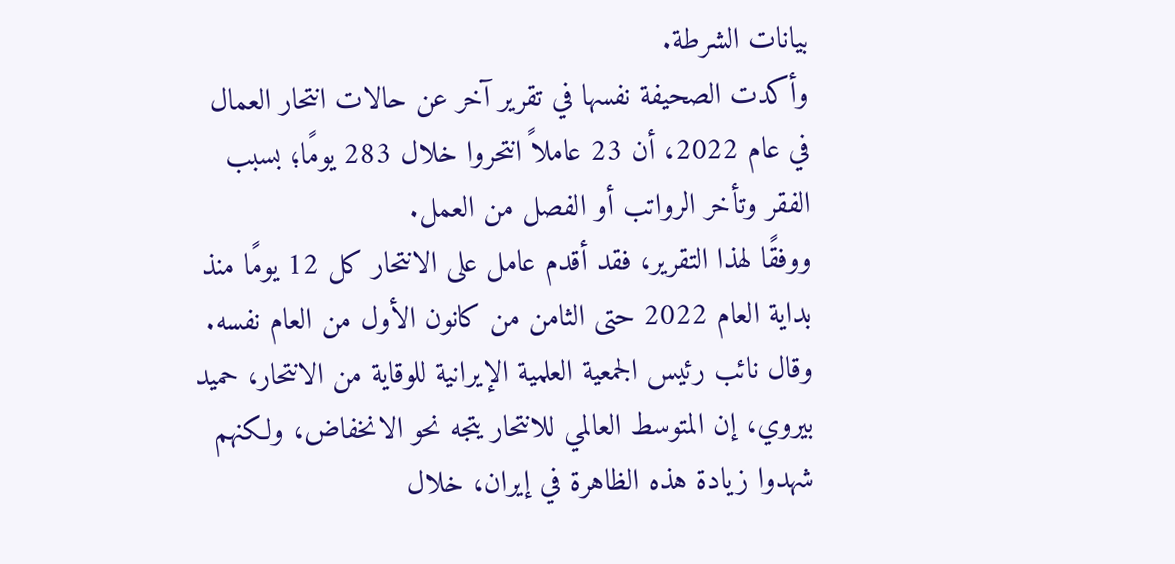بيانات الشرطة.
وأكدت الصحيفة نفسها في تقرير آخر عن حالات انتحار العمال في عام 2022، أن 23 عاملاً انتحروا خلال 283 يومًا؛ بسبب الفقر وتأخر الرواتب أو الفصل من العمل.
ووفقًا لهذا التقرير، فقد أقدم عامل على الانتحار كل 12 يومًا منذ بداية العام 2022 حتى الثامن من كانون الأول من العام نفسه.
وقال نائب رئيس الجمعية العلمية الإيرانية للوقاية من الانتحار، حميد بيروي، إن المتوسط العالمي للانتحار يتجه نحو الانخفاض، ولكنهم شهدوا زيادة هذه الظاهرة في إيران، خلال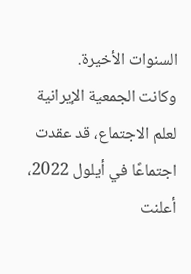السنوات الأخيرة.
وكانت الجمعية الإيرانية لعلم الاجتماع، قد عقدت اجتماعًا في أيلول 2022، أعلنت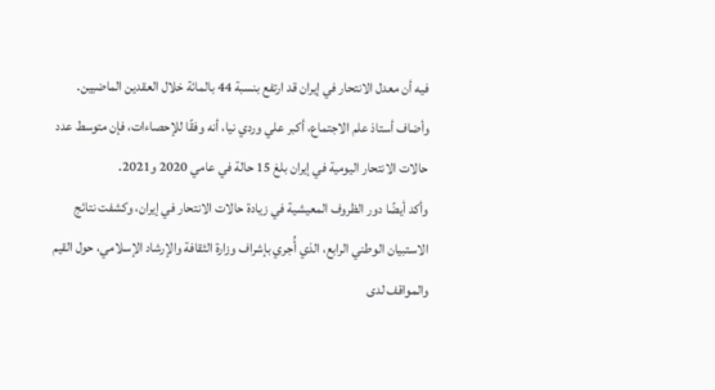فيه أن معدل الانتحار في إيران قد ارتفع بنسبة 44 بالمائة خلال العقدين الماضيين.
وأضاف أستاذ علم الاجتماع، أكبر علي وردي نيا، أنه وفقًا للإحصاءات، فإن متوسط عدد حالات الانتحار اليومية في إيران بلغ 15 حالة في عامي 2020 و2021.
وأكد أيضًا دور الظروف المعيشية في زيادة حالات الانتحار في إيران، وكشفت نتائج الاستبيان الوطني الرابع، الذي أُجري بإشراف وزارة الثقافة والإرشاد الإسلامي، حول القيم والمواقف لدى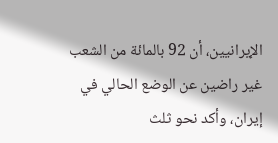الإيرانيين، أن 92 بالمائة من الشعب غير راضين عن الوضع الحالي في إيران، وأكد نحو ثلث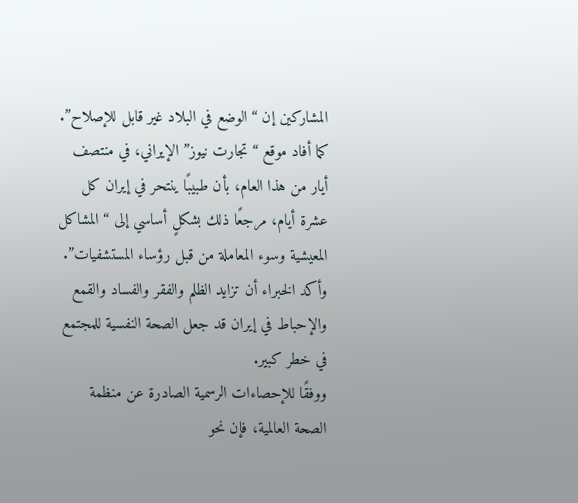المشاركين إن “الوضع في البلاد غير قابل للإصلاح”.
كما أفاد موقع “تجارت نيوز” الإيراني، في منتصف أيار من هذا العام، بأن طبيبًا ينتحر في إيران كل عشرة أيام، مرجعًا ذلك بشكلٍ أساسي إلى “المشاكل المعيشية وسوء المعاملة من قبل رؤساء المستشفيات”.
وأكد الخبراء أن تزايد الظلم والفقر والفساد والقمع والإحباط في إيران قد جعل الصحة النفسية للمجتمع في خطر كبير.
ووفقًا للإحصاءات الرسمية الصادرة عن منظمة الصحة العالمية، فإن نحو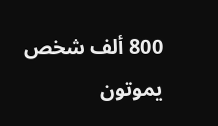800 ألف شخص يموتون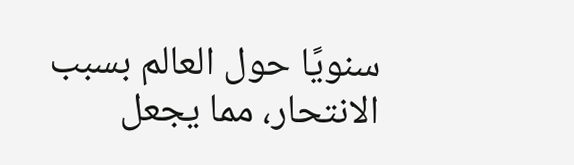سنويًا حول العالم بسبب الانتحار، مما يجعل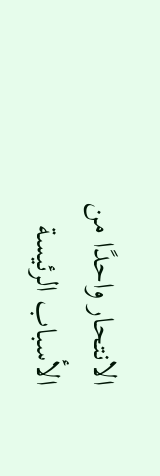الانتحار واحدًا من الأسباب الرئيسة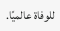للوفاة عالميًا.